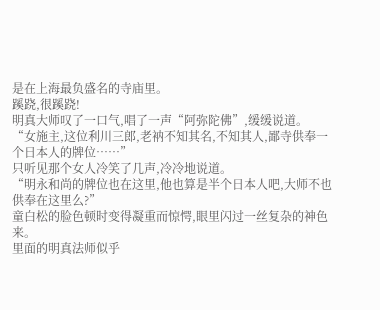是在上海最负盛名的寺庙里。
蹊跷,很蹊跷!
明真大师叹了一口气,唱了一声“阿弥陀佛”,缓缓说道。
“女施主,这位利川三郎,老衲不知其名,不知其人,鄙寺供奉一个日本人的牌位……”
只听见那个女人冷笑了几声,冷冷地说道。
“明永和尚的牌位也在这里,他也算是半个日本人吧,大师不也供奉在这里么?”
童白松的脸色顿时变得凝重而惊愕,眼里闪过一丝复杂的神色来。
里面的明真法师似乎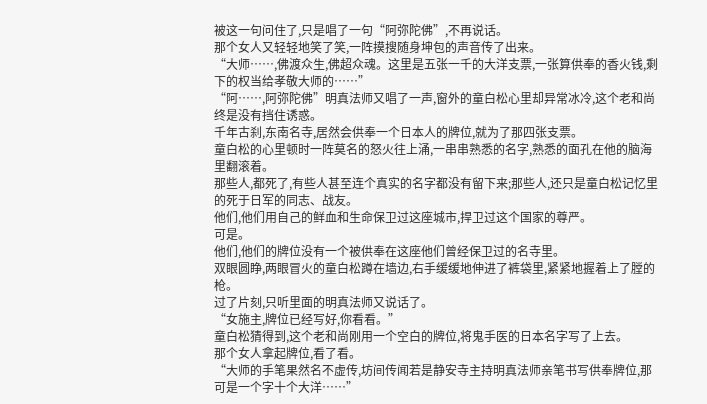被这一句问住了,只是唱了一句“阿弥陀佛”,不再说话。
那个女人又轻轻地笑了笑,一阵摸搜随身坤包的声音传了出来。
“大师……,佛渡众生,佛超众魂。这里是五张一千的大洋支票,一张算供奉的香火钱,剩下的权当给孝敬大师的……”
“阿……,阿弥陀佛”明真法师又唱了一声,窗外的童白松心里却异常冰冷,这个老和尚终是没有挡住诱惑。
千年古刹,东南名寺,居然会供奉一个日本人的牌位,就为了那四张支票。
童白松的心里顿时一阵莫名的怒火往上涌,一串串熟悉的名字,熟悉的面孔在他的脑海里翻滚着。
那些人,都死了,有些人甚至连个真实的名字都没有留下来;那些人,还只是童白松记忆里的死于日军的同志、战友。
他们,他们用自己的鲜血和生命保卫过这座城市,捍卫过这个国家的尊严。
可是。
他们,他们的牌位没有一个被供奉在这座他们曾经保卫过的名寺里。
双眼圆睁,两眼冒火的童白松蹲在墙边,右手缓缓地伸进了裤袋里,紧紧地握着上了膛的枪。
过了片刻,只听里面的明真法师又说话了。
“女施主,牌位已经写好,你看看。”
童白松猜得到,这个老和尚刚用一个空白的牌位,将鬼手医的日本名字写了上去。
那个女人拿起牌位,看了看。
“大师的手笔果然名不虚传,坊间传闻若是静安寺主持明真法师亲笔书写供奉牌位,那可是一个字十个大洋……”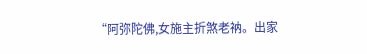“阿弥陀佛,女施主折煞老衲。出家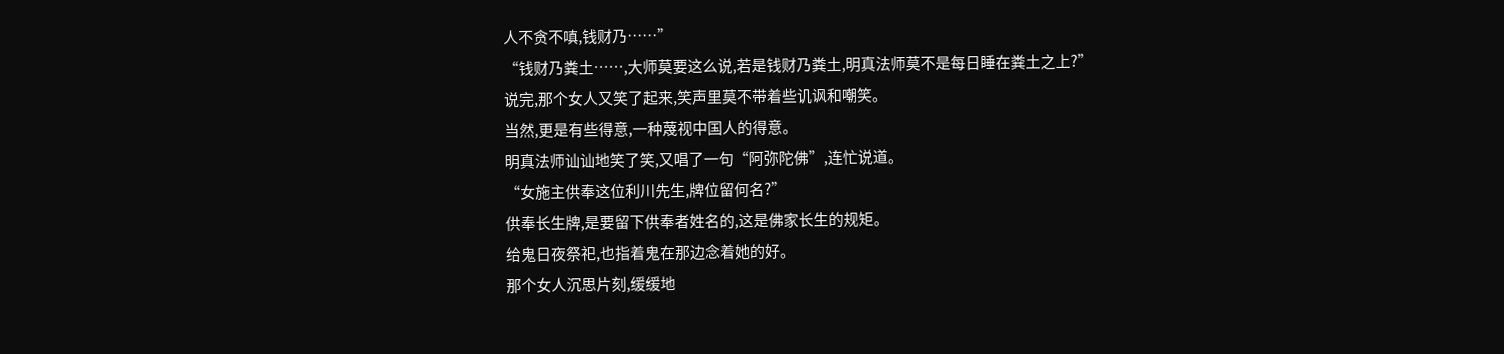人不贪不嗔,钱财乃……”
“钱财乃粪土……,大师莫要这么说,若是钱财乃粪土,明真法师莫不是每日睡在粪土之上?”
说完,那个女人又笑了起来,笑声里莫不带着些讥讽和嘲笑。
当然,更是有些得意,一种蔑视中国人的得意。
明真法师讪讪地笑了笑,又唱了一句“阿弥陀佛”,连忙说道。
“女施主供奉这位利川先生,牌位留何名?”
供奉长生牌,是要留下供奉者姓名的,这是佛家长生的规矩。
给鬼日夜祭祀,也指着鬼在那边念着她的好。
那个女人沉思片刻,缓缓地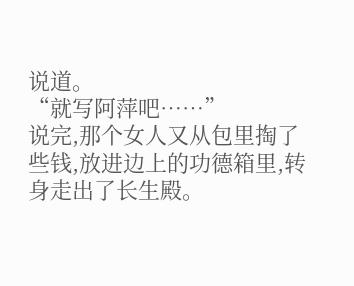说道。
“就写阿萍吧……”
说完,那个女人又从包里掏了些钱,放进边上的功德箱里,转身走出了长生殿。